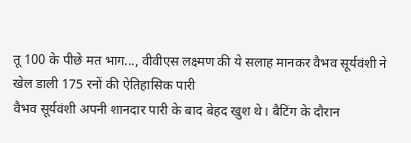तू 100 के पीछे मत भाग..., वीवीएस लक्ष्मण की ये सलाह मानकर वैभव सूर्यवंशी ने खेल डाली 175 रनों की ऐतिहासिक पारी
वैभव सूर्यवंशी अपनी शानदार पारी के बाद बेहद खुश थे। बैटिंग के दौरान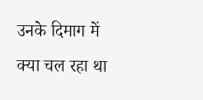उनके दिमाग में क्या चल रहा था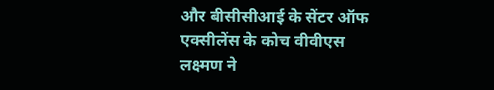और बीसीसीआई के सेंटर ऑफ एक्सीलेंस के कोच वीवीएस लक्ष्मण ने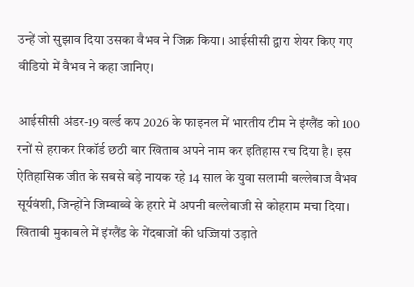उन्हें जो सुझाव दिया उसका वैभव ने जिक्र किया। आईसीसी द्वारा शेयर किए गए वीडियो में वैभव ने कहा जानिए।

आईसीसी अंडर-19 वर्ल्ड कप 2026 के फाइनल में भारतीय टीम ने इंग्लैंड को 100 रनों से हराकर रिकॉर्ड छठी बार खिताब अपने नाम कर इतिहास रच दिया है। इस ऐतिहासिक जीत के सबसे बड़े नायक रहे 14 साल के युवा सलामी बल्लेबाज वैभव सूर्यवंशी, जिन्होंने जिम्बाब्वे के हरारे में अपनी बल्लेबाजी से कोहराम मचा दिया। खिताबी मुकाबले में इंग्लैंड के गेंदबाजों की धज्जियां उड़ाते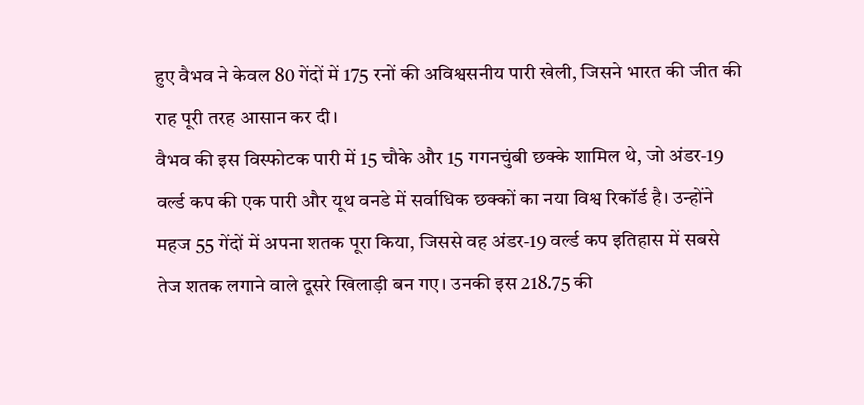हुए वैभव ने केवल 80 गेंदों में 175 रनों की अविश्वसनीय पारी खेली, जिसने भारत की जीत की राह पूरी तरह आसान कर दी।
वैभव की इस विस्फोटक पारी में 15 चौके और 15 गगनचुंबी छक्के शामिल थे, जो अंडर-19 वर्ल्ड कप की एक पारी और यूथ वनडे में सर्वाधिक छक्कों का नया विश्व रिकॉर्ड है। उन्होंने महज 55 गेंदों में अपना शतक पूरा किया, जिससे वह अंडर-19 वर्ल्ड कप इतिहास में सबसे तेज शतक लगाने वाले दूसरे खिलाड़ी बन गए। उनकी इस 218.75 की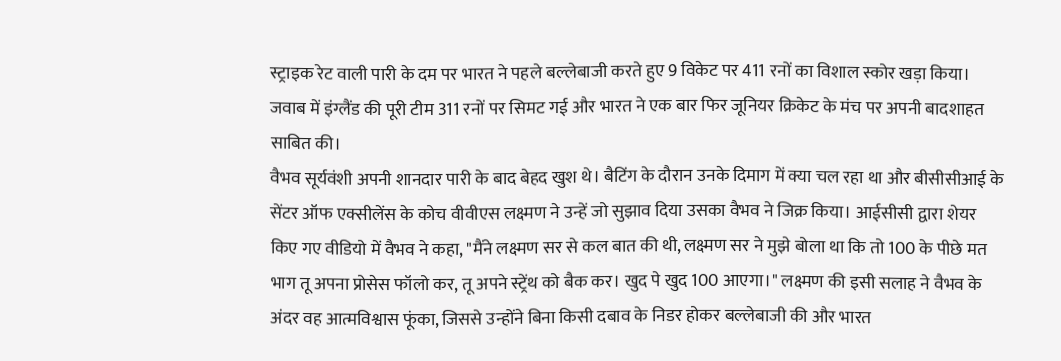स्ट्राइक रेट वाली पारी के दम पर भारत ने पहले बल्लेबाजी करते हुए 9 विकेट पर 411 रनों का विशाल स्कोर खड़ा किया। जवाब में इंग्लैंड की पूरी टीम 311 रनों पर सिमट गई और भारत ने एक बार फिर जूनियर क्रिकेट के मंच पर अपनी बादशाहत साबित की।
वैभव सूर्यवंशी अपनी शानदार पारी के बाद बेहद खुश थे। बैटिंग के दौरान उनके दिमाग में क्या चल रहा था और बीसीसीआई के सेंटर ऑफ एक्सीलेंस के कोच वीवीएस लक्ष्मण ने उन्हें जो सुझाव दिया उसका वैभव ने जिक्र किया। आईसीसी द्वारा शेयर किए गए वीडियो में वैभव ने कहा, "मैंने लक्ष्मण सर से कल बात की थी, लक्ष्मण सर ने मुझे बोला था कि तो 100 के पीछे मत भाग तू अपना प्रोसेस फॉलो कर, तू अपने स्ट्रेंथ को बैक कर। खुद पे खुद 100 आएगा।" लक्ष्मण की इसी सलाह ने वैभव के अंदर वह आत्मविश्वास फूंका, जिससे उन्होंने बिना किसी दबाव के निडर होकर बल्लेबाजी की और भारत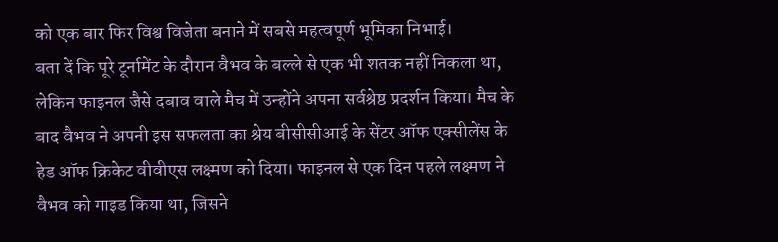को एक बार फिर विश्व विजेता बनाने में सबसे महत्वपूर्ण भूमिका निभाई।
बता दें कि पूरे टूर्नामेंट के दौरान वैभव के बल्ले से एक भी शतक नहीं निकला था, लेकिन फाइनल जैसे दबाव वाले मैच में उन्होंने अपना सर्वश्रेष्ठ प्रदर्शन किया। मैच के बाद वैभव ने अपनी इस सफलता का श्रेय बीसीसीआई के सेंटर ऑफ एक्सीलेंस के हेड ऑफ क्रिकेट वीवीएस लक्ष्मण को दिया। फाइनल से एक दिन पहले लक्ष्मण ने वैभव को गाइड किया था, जिसने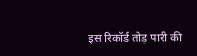इस रिकॉर्ड तोड़ पारी की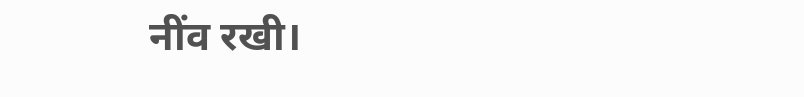नींव रखी।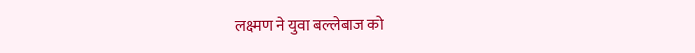लक्ष्मण ने युवा बल्लेबाज को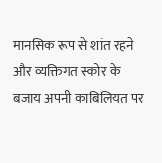मानसिक रूप से शांत रहने और व्यक्तिगत स्कोर के बजाय अपनी काबिलियत पर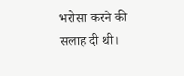भरोसा करने की सलाह दी थी।